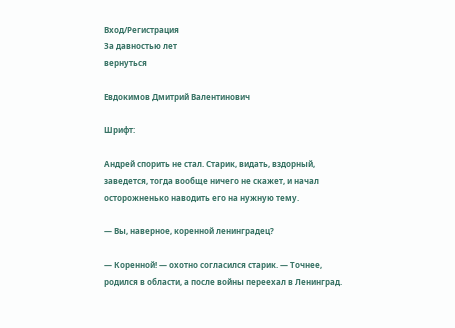Вход/Регистрация
За давностью лет
вернуться

Евдокимов Дмитрий Валентинович

Шрифт:

Андрей спорить не стал. Старик, видать, вздорный, заведется, тогда вообще ничего не скажет, и начал осторожненько наводить его на нужную тему.

— Вы, наверное, коренной ленинградец?

— Коренной! — охотно согласился старик. — Точнее, родился в области, а после войны переехал в Ленинград.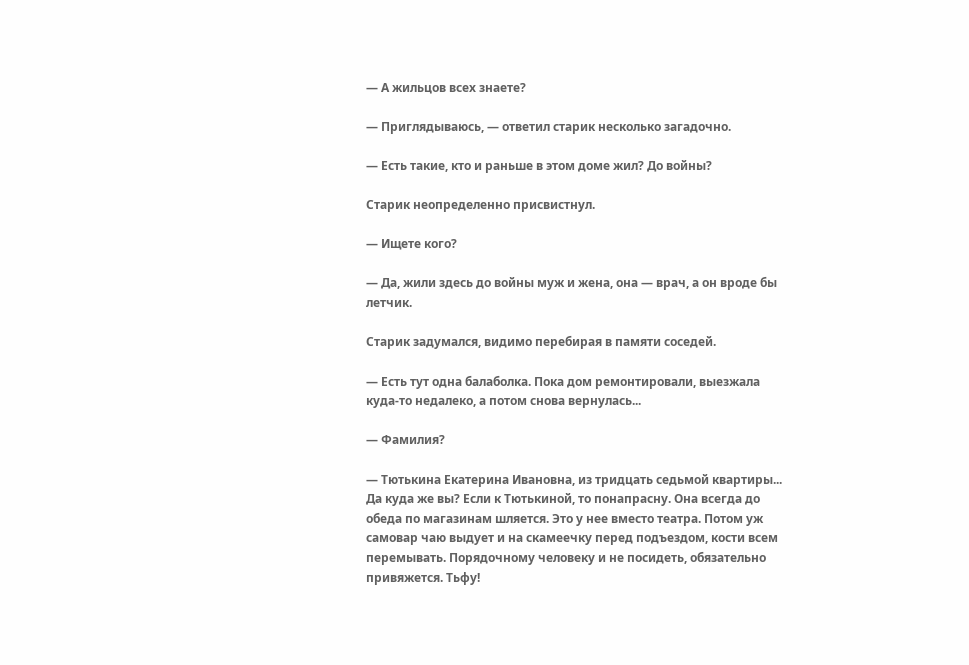— А жильцов всех знаете?

— Приглядываюсь, — ответил старик несколько загадочно.

— Есть такие, кто и раньше в этом доме жил? До войны?

Старик неопределенно присвистнул.

— Ищете кого?

— Да, жили здесь до войны муж и жена, она — врач, а он вроде бы летчик.

Старик задумался, видимо перебирая в памяти соседей.

— Есть тут одна балаболка. Пока дом ремонтировали, выезжала куда-то недалеко, а потом снова вернулась...

— Фамилия?

— Тютькина Екатерина Ивановна, из тридцать седьмой квартиры... Да куда же вы? Если к Тютькиной, то понапрасну. Она всегда до обеда по магазинам шляется. Это у нее вместо театра. Потом уж самовар чаю выдует и на скамеечку перед подъездом, кости всем перемывать. Порядочному человеку и не посидеть, обязательно привяжется. Тьфу!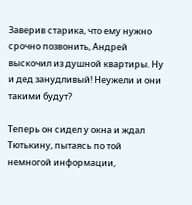Заверив старика, что ему нужно срочно позвонить, Андрей выскочил из душной квартиры. Ну и дед занудливый! Неужели и они такими будут?

Теперь он сидел у окна и ждал Тютькину, пытаясь по той немногой информации,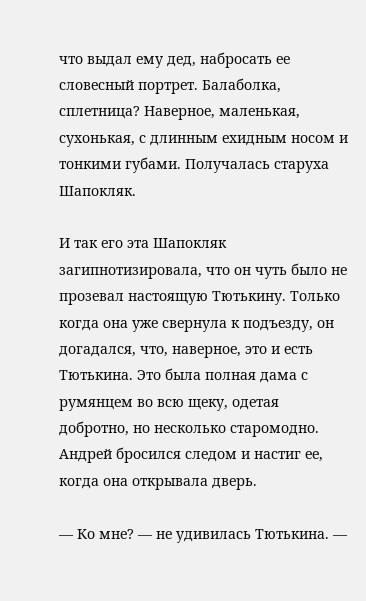что выдал ему дед, набросать ее словесный портрет. Балаболка, сплетница? Наверное, маленькая, сухонькая, с длинным ехидным носом и тонкими губами. Получалась старуха Шапокляк.

И так его эта Шапокляк загипнотизировала, что он чуть было не прозевал настоящую Тютькину. Только когда она уже свернула к подъезду, он догадался, что, наверное, это и есть Тютькина. Это была полная дама с румянцем во всю щеку, одетая добротно, но несколько старомодно. Андрей бросился следом и настиг ее, когда она открывала дверь.

— Ко мне? — не удивилась Тютькина. —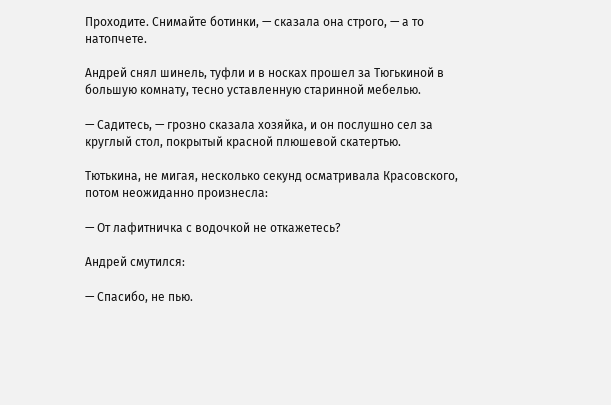Проходите. Снимайте ботинки, — сказала она строго, — а то натопчете.

Андрей снял шинель, туфли и в носках прошел за Тюгькиной в большую комнату, тесно уставленную старинной мебелью.

— Садитесь, — грозно сказала хозяйка, и он послушно сел за круглый стол, покрытый красной плюшевой скатертью.

Тютькина, не мигая, несколько секунд осматривала Красовского, потом неожиданно произнесла:

— От лафитничка с водочкой не откажетесь?

Андрей смутился:

— Спасибо, не пью.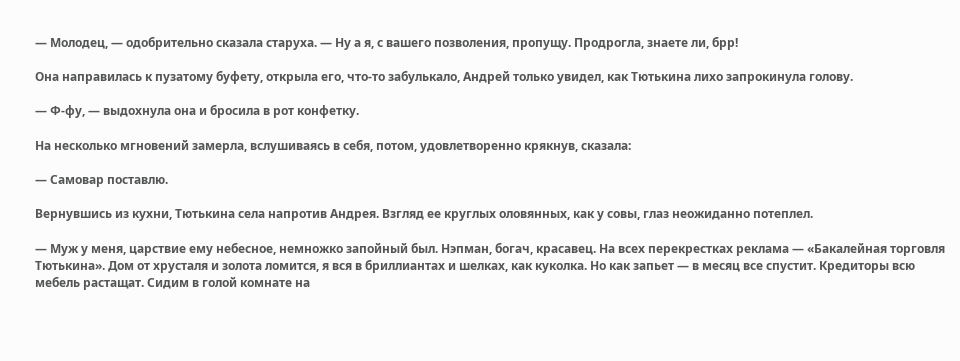— Молодец, — одобрительно сказала старуха. — Ну а я, с вашего позволения, пропущу. Продрогла, знаете ли, брр!

Она направилась к пузатому буфету, открыла его, что-то забулькало, Андрей только увидел, как Тютькина лихо запрокинула голову.

— Ф-фу, — выдохнула она и бросила в рот конфетку.

На несколько мгновений замерла, вслушиваясь в себя, потом, удовлетворенно крякнув, сказала:

— Самовар поставлю.

Вернувшись из кухни, Тютькина села напротив Андрея. Взгляд ее круглых оловянных, как у совы, глаз неожиданно потеплел.

— Муж у меня, царствие ему небесное, немножко запойный был. Нэпман, богач, красавец. На всех перекрестках реклама — «Бакалейная торговля Тютькина». Дом от хрусталя и золота ломится, я вся в бриллиантах и шелках, как куколка. Но как запьет — в месяц все спустит. Кредиторы всю мебель растащат. Сидим в голой комнате на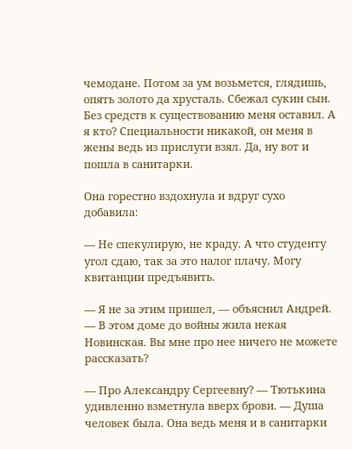чемодане. Потом за ум возьмется, глядишь, опять золото да хрусталь. Сбежал сукин сын. Без средств к существованию меня оставил. А я кто? Специальности никакой, он меня в жены ведь из прислуги взял. Да, ну вот и пошла в санитарки.

Она горестно вздохнула и вдруг сухо добавила:

— Не спекулирую, не краду. А что студенту угол сдаю, так за это налог плачу. Могу квитанции предъявить.

— Я не за этим пришел, — объяснил Андрей. — В этом доме до войны жила некая Новинская. Вы мне про нее ничего не можете рассказать?

— Про Александру Сергеевну? — Тютькина удивленно взметнула вверх брови. — Душа человек была. Она ведь меня и в санитарки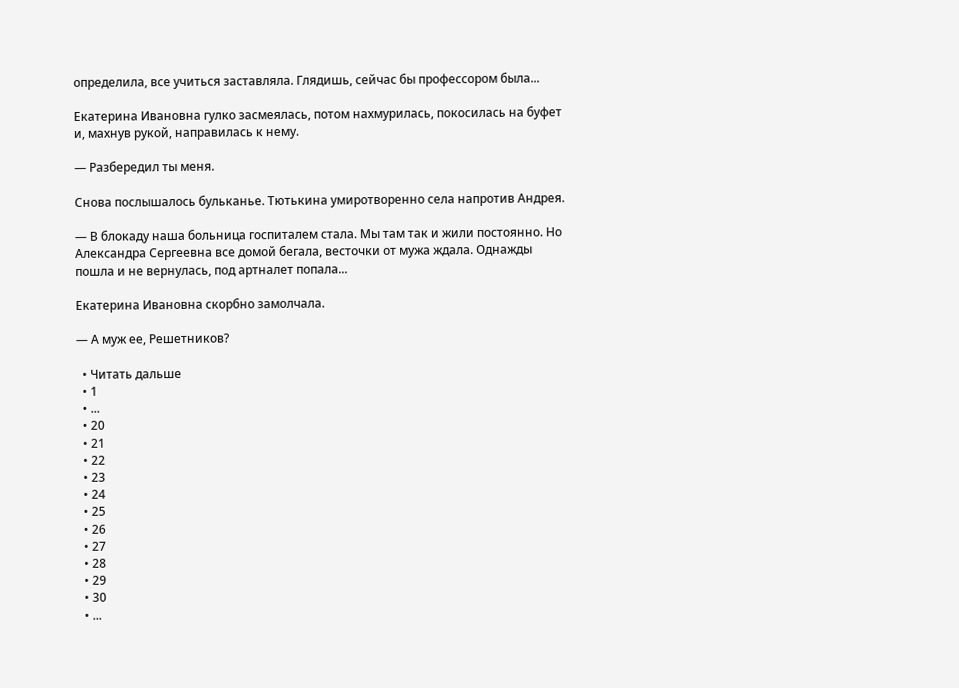определила, все учиться заставляла. Глядишь, сейчас бы профессором была...

Екатерина Ивановна гулко засмеялась, потом нахмурилась, покосилась на буфет и, махнув рукой, направилась к нему.

— Разбередил ты меня.

Снова послышалось бульканье. Тютькина умиротворенно села напротив Андрея.

— В блокаду наша больница госпиталем стала. Мы там так и жили постоянно. Но Александра Сергеевна все домой бегала, весточки от мужа ждала. Однажды пошла и не вернулась, под артналет попала...

Екатерина Ивановна скорбно замолчала.

— А муж ее, Решетников?

  • Читать дальше
  • 1
  • ...
  • 20
  • 21
  • 22
  • 23
  • 24
  • 25
  • 26
  • 27
  • 28
  • 29
  • 30
  • ...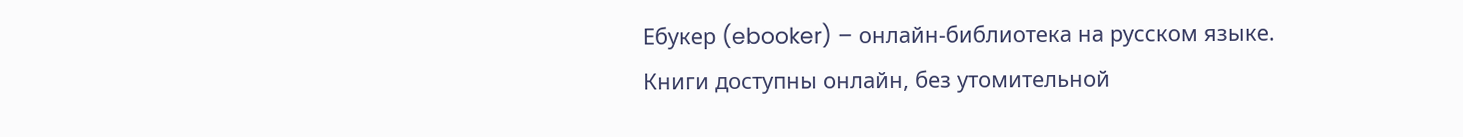Ебукер (ebooker) – онлайн-библиотека на русском языке. Книги доступны онлайн, без утомительной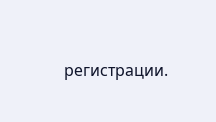регистрации.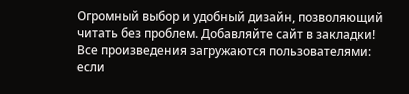Огромный выбор и удобный дизайн, позволяющий читать без проблем. Добавляйте сайт в закладки! Все произведения загружаются пользователями: если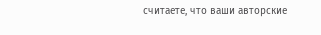считаете, что ваши авторские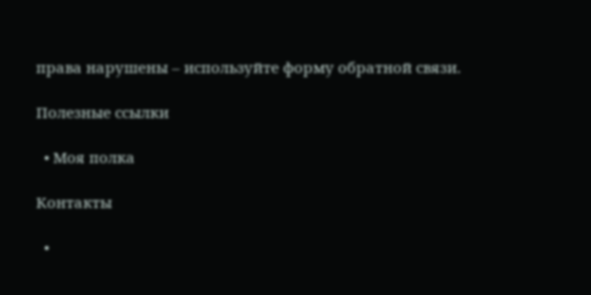права нарушены – используйте форму обратной связи.

Полезные ссылки

  • Моя полка

Контакты

  •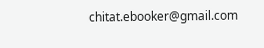chitat.ebooker@gmail.com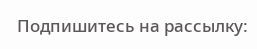Подпишитесь на рассылку: